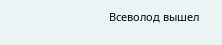Всеволод вышел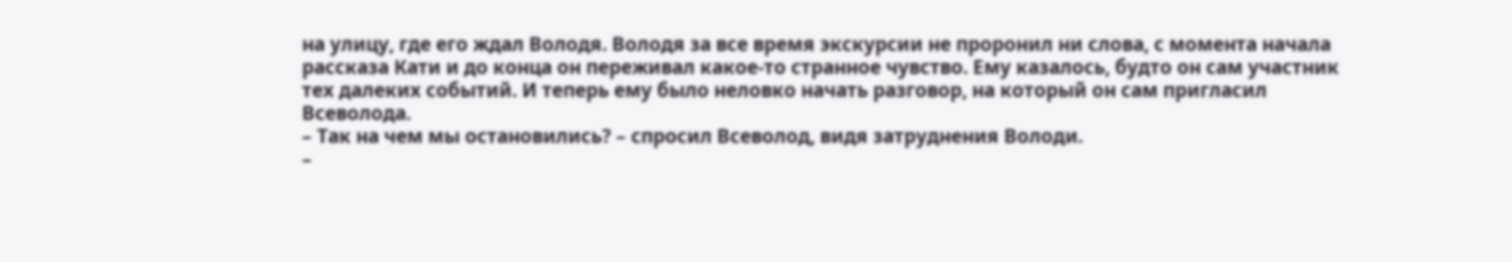на улицу, где его ждал Володя. Володя за все время экскурсии не проронил ни слова, с момента начала рассказа Кати и до конца он переживал какое-то странное чувство. Ему казалось, будто он сам участник тех далеких событий. И теперь ему было неловко начать разговор, на который он сам пригласил Всеволода.
– Так на чем мы остановились? – спросил Всеволод, видя затруднения Володи.
–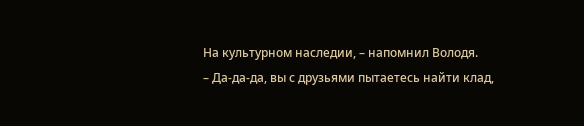На культурном наследии, – напомнил Володя.
– Да-да-да, вы с друзьями пытаетесь найти клад,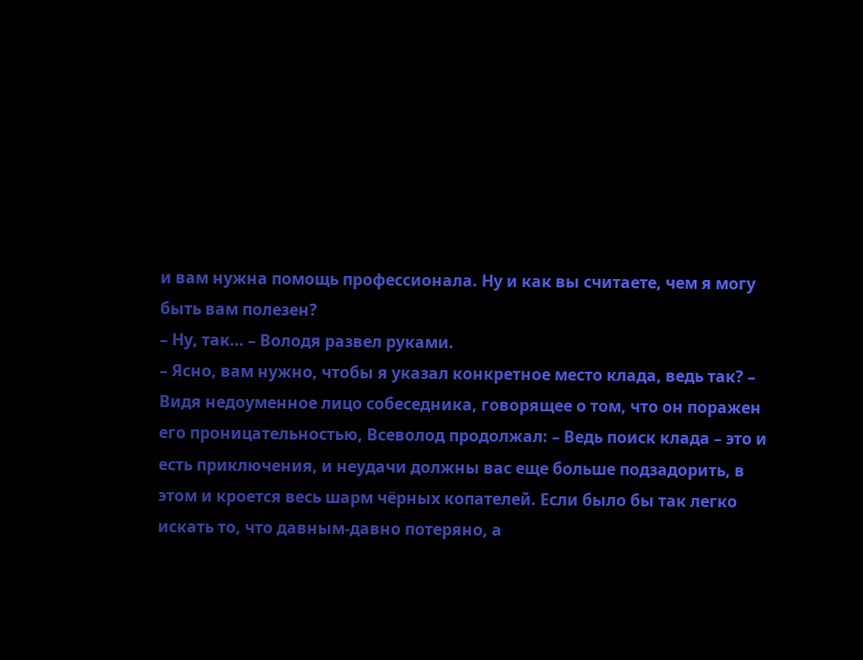и вам нужна помощь профессионала. Ну и как вы считаете, чем я могу быть вам полезен?
– Ну, так… – Володя развел руками.
– Ясно, вам нужно, чтобы я указал конкретное место клада, ведь так? – Видя недоуменное лицо собеседника, говорящее о том, что он поражен его проницательностью, Всеволод продолжал: – Ведь поиск клада – это и есть приключения, и неудачи должны вас еще больше подзадорить, в этом и кроется весь шарм чёрных копателей. Если было бы так легко искать то, что давным-давно потеряно, а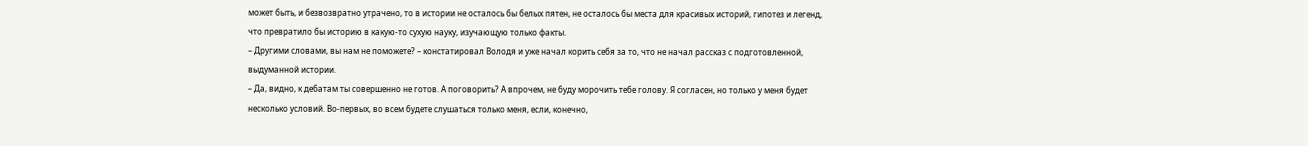может быть, и безвозвратно утрачено, то в истории не осталось бы белых пятен, не осталось бы места для красивых историй, гипотез и легенд, что превратило бы историю в какую-то сухую науку, изучающую только факты.
– Другими словами, вы нам не поможете? – констатировал Володя и уже начал корить себя за то, что не начал рассказ с подготовленной, выдуманной истории.
– Да, видно, к дебатам ты совершенно не готов. А поговорить? А впрочем, не буду морочить тебе голову. Я согласен, но только у меня будет несколько условий. Во-первых, во всем будете слушаться только меня, если, конечно,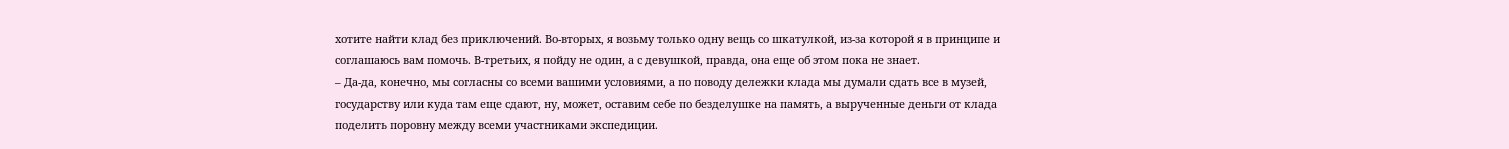хотите найти клад без приключений. Во-вторых, я возьму только одну вещь со шкатулкой, из-за которой я в принципе и соглашаюсь вам помочь. В-третьих, я пойду не один, а с девушкой, правда, она еще об этом пока не знает.
– Да-да, конечно, мы согласны со всеми вашими условиями, а по поводу дележки клада мы думали сдать все в музей, государству или куда там еще сдают, ну, может, оставим себе по безделушке на память, а вырученные деньги от клада поделить поровну между всеми участниками экспедиции.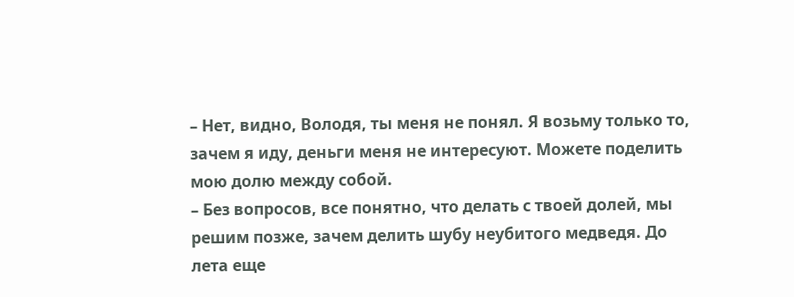– Нет, видно, Володя, ты меня не понял. Я возьму только то, зачем я иду, деньги меня не интересуют. Можете поделить мою долю между собой.
– Без вопросов, все понятно, что делать с твоей долей, мы решим позже, зачем делить шубу неубитого медведя. До лета еще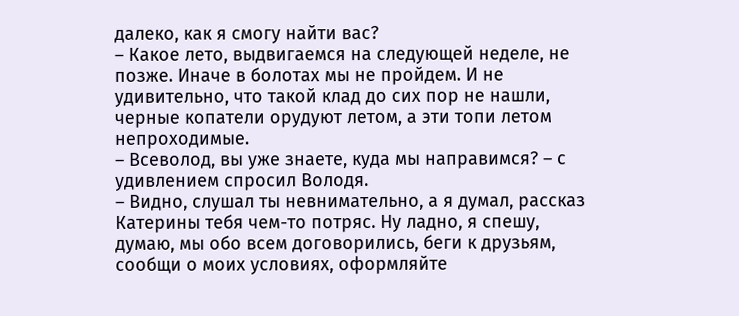далеко, как я смогу найти вас?
– Какое лето, выдвигаемся на следующей неделе, не позже. Иначе в болотах мы не пройдем. И не удивительно, что такой клад до сих пор не нашли, черные копатели орудуют летом, а эти топи летом непроходимые.
– Всеволод, вы уже знаете, куда мы направимся? – с удивлением спросил Володя.
– Видно, слушал ты невнимательно, а я думал, рассказ Катерины тебя чем-то потряс. Ну ладно, я спешу, думаю, мы обо всем договорились, беги к друзьям, сообщи о моих условиях, оформляйте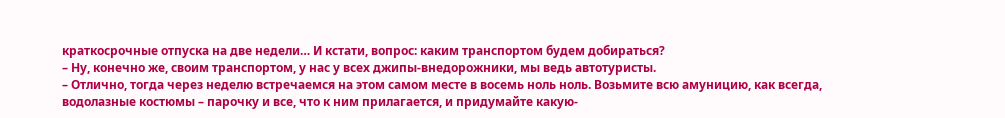краткосрочные отпуска на две недели… И кстати, вопрос: каким транспортом будем добираться?
– Ну, конечно же, своим транспортом, у нас у всех джипы-внедорожники, мы ведь автотуристы.
– Отлично, тогда через неделю встречаемся на этом самом месте в восемь ноль ноль. Возьмите всю амуницию, как всегда, водолазные костюмы – парочку и все, что к ним прилагается, и придумайте какую-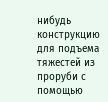нибудь конструкцию для подъема тяжестей из проруби с помощью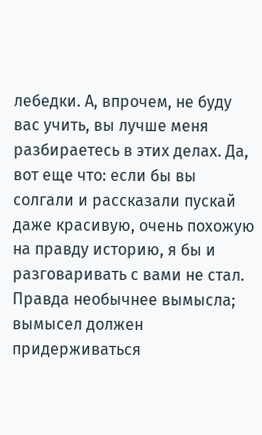лебедки. А, впрочем, не буду вас учить, вы лучше меня разбираетесь в этих делах. Да, вот еще что: если бы вы солгали и рассказали пускай даже красивую, очень похожую на правду историю, я бы и разговаривать с вами не стал. Правда необычнее вымысла; вымысел должен придерживаться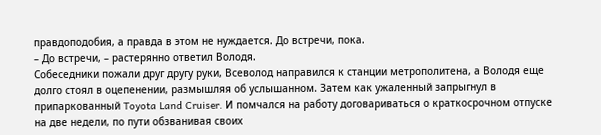правдоподобия, а правда в этом не нуждается. До встречи, пока.
– До встречи, – растерянно ответил Володя.
Собеседники пожали друг другу руки, Всеволод направился к станции метрополитена, а Володя еще долго стоял в оцепенении, размышляя об услышанном. Затем как ужаленный запрыгнул в припаркованный Toyota Land Cruiser. И помчался на работу договариваться о краткосрочном отпуске на две недели, по пути обзванивая своих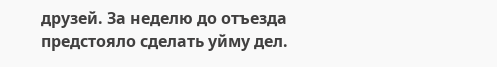друзей. За неделю до отъезда предстояло сделать уйму дел.